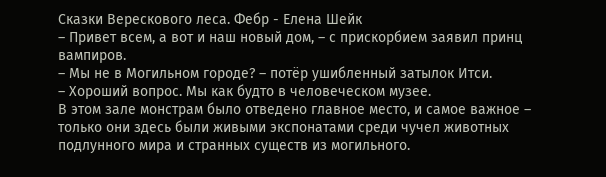Сказки Верескового леса. Фебр - Елена Шейк
– Привет всем, а вот и наш новый дом, – с прискорбием заявил принц вампиров.
– Мы не в Могильном городе? – потёр ушибленный затылок Итси.
– Хороший вопрос. Мы как будто в человеческом музее.
В этом зале монстрам было отведено главное место, и самое важное – только они здесь были живыми экспонатами среди чучел животных подлунного мира и странных существ из могильного.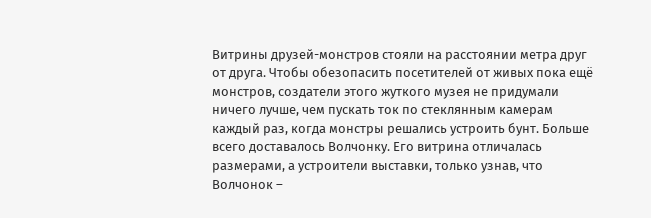Витрины друзей-монстров стояли на расстоянии метра друг от друга. Чтобы обезопасить посетителей от живых пока ещё монстров, создатели этого жуткого музея не придумали ничего лучше, чем пускать ток по стеклянным камерам каждый раз, когда монстры решались устроить бунт. Больше всего доставалось Волчонку. Его витрина отличалась размерами, а устроители выставки, только узнав, что Волчонок –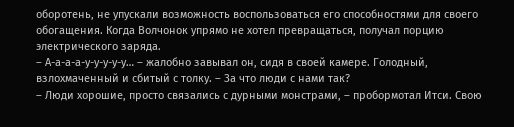оборотень, не упускали возможность воспользоваться его способностями для своего обогащения. Когда Волчонок упрямо не хотел превращаться, получал порцию электрического заряда.
– А-а-а-а-у-у-у-у-у… – жалобно завывал он, сидя в своей камере. Голодный, взлохмаченный и сбитый с толку. – За что люди с нами так?
– Люди хорошие, просто связались с дурными монстрами, – пробормотал Итси. Свою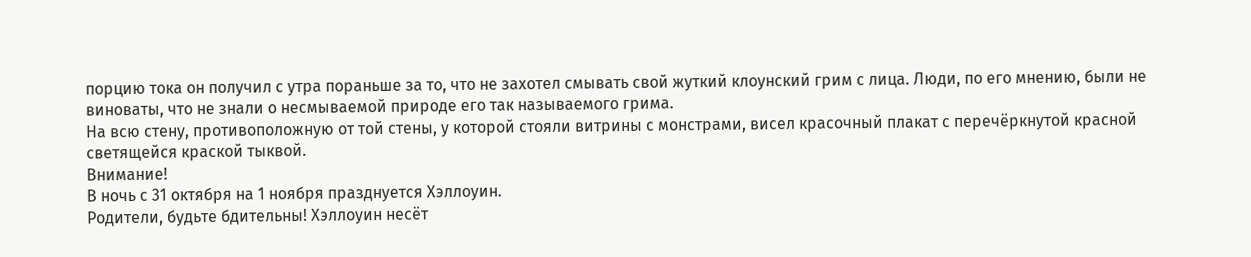порцию тока он получил с утра пораньше за то, что не захотел смывать свой жуткий клоунский грим с лица. Люди, по его мнению, были не виноваты, что не знали о несмываемой природе его так называемого грима.
На всю стену, противоположную от той стены, у которой стояли витрины с монстрами, висел красочный плакат с перечёркнутой красной светящейся краской тыквой.
Внимание!
В ночь с 31 октября на 1 ноября празднуется Хэллоуин.
Родители, будьте бдительны! Хэллоуин несёт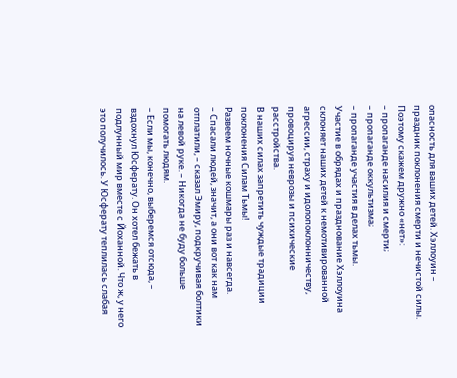опасность для ваших детей. Хэллоуин – праздник поклонения смерти и нечистой силы. Поэтому скажем дружно «нет»:
– пропаганде насилия и смерти;
– пропаганде оккультизма;
– пропаганде участия в делах тьмы.
Участие в обрядах и празднование Хэллоуина склоняет наших детей к немотивированной агрессии, страху и идолопоклонничеству, провоцируя неврозы и психические расстройства.
В наших силах запретить чуждые традиции поклонения Силам Тьмы!
Развеем ночные кошмары раз и навсегда.
– Спасали людей, значит, а они вот как нам отплатили, – сказал Эмиру, подкручивая болтики на левой руке. – Никогда не буду больше помогать людям.
– Если мы, конечно, выберемся отсюда, – вздохнул Юсферату. Он хотел бежать в подлунный мир вместе с Йоханной. Что ж, у него это получилось. У Юсферату теплилась слабая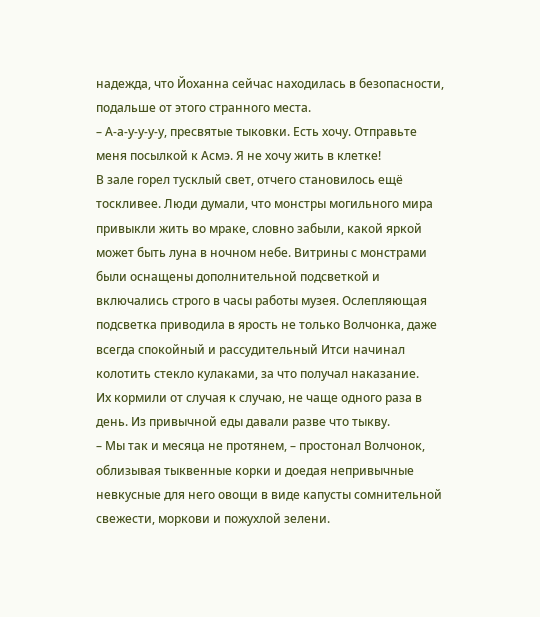надежда, что Йоханна сейчас находилась в безопасности, подальше от этого странного места.
– А-а-у-у-у-у, пресвятые тыковки. Есть хочу. Отправьте меня посылкой к Асмэ. Я не хочу жить в клетке!
В зале горел тусклый свет, отчего становилось ещё тоскливее. Люди думали, что монстры могильного мира привыкли жить во мраке, словно забыли, какой яркой может быть луна в ночном небе. Витрины с монстрами были оснащены дополнительной подсветкой и включались строго в часы работы музея. Ослепляющая подсветка приводила в ярость не только Волчонка, даже всегда спокойный и рассудительный Итси начинал колотить стекло кулаками, за что получал наказание.
Их кормили от случая к случаю, не чаще одного раза в день. Из привычной еды давали разве что тыкву.
– Мы так и месяца не протянем, – простонал Волчонок, облизывая тыквенные корки и доедая непривычные невкусные для него овощи в виде капусты сомнительной свежести, моркови и пожухлой зелени.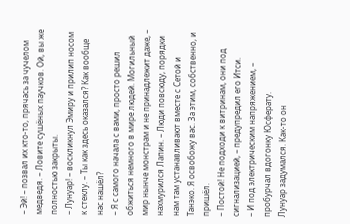– Эй! – позвал их кто-то, прячась за чучелом медведя. – Ловите сушёных паучков. Ой, вы же полностью закрыты.
– Лунуар! – воскликнул Эмиру и прилип носом к стеклу. – Ты как здесь оказался? Как вообще нас нашёл?
– Я с самого начала с вами, просто решил обжиться немного в мире людей. Могильный мир нынче монстрам и не принадлежит даже, – нахмурился Лапин. – Люди повсюду, порядки нам там устанавливают вместе с Сетой и Танэко. Я освобожу вас. За этим, собственно, и пришёл.
– Постой! Не подходи к витринам, они под сигнализацией, – предупредил его Итси.
– И под электрическим напряжением, – пробурчал вдогонку Юсферату.
Лунуар задумался. Как-то он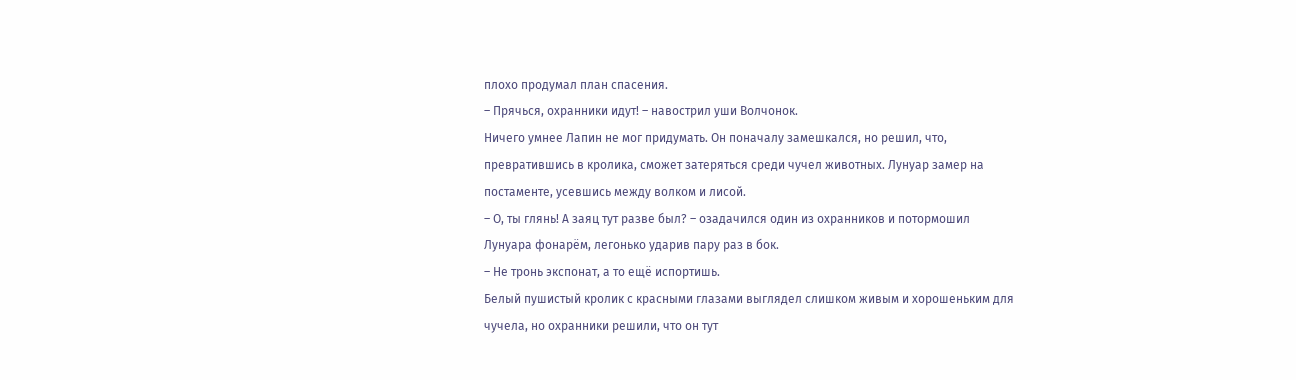плохо продумал план спасения.
– Прячься, охранники идут! – навострил уши Волчонок.
Ничего умнее Лапин не мог придумать. Он поначалу замешкался, но решил, что, превратившись в кролика, сможет затеряться среди чучел животных. Лунуар замер на постаменте, усевшись между волком и лисой.
– О, ты глянь! А заяц тут разве был? – озадачился один из охранников и потормошил Лунуара фонарём, легонько ударив пару раз в бок.
– Не тронь экспонат, а то ещё испортишь.
Белый пушистый кролик с красными глазами выглядел слишком живым и хорошеньким для чучела, но охранники решили, что он тут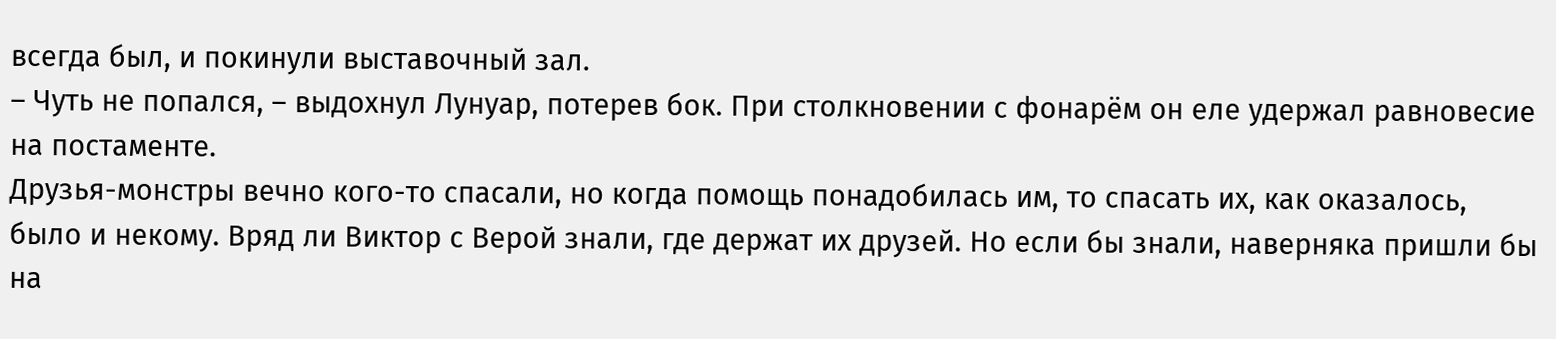всегда был, и покинули выставочный зал.
– Чуть не попался, – выдохнул Лунуар, потерев бок. При столкновении с фонарём он еле удержал равновесие на постаменте.
Друзья-монстры вечно кого-то спасали, но когда помощь понадобилась им, то спасать их, как оказалось, было и некому. Вряд ли Виктор с Верой знали, где держат их друзей. Но если бы знали, наверняка пришли бы на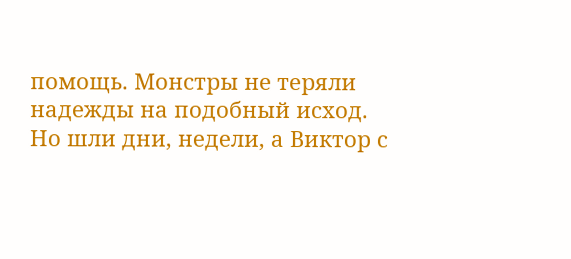помощь. Монстры не теряли надежды на подобный исход. Но шли дни, недели, а Виктор с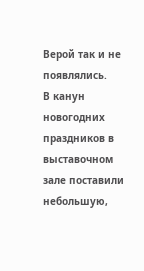Верой так и не появлялись.
В канун новогодних праздников в выставочном зале поставили небольшую,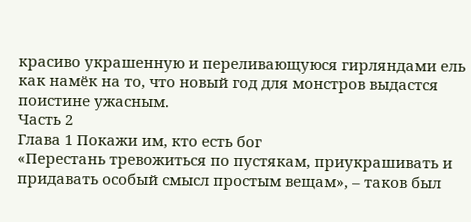красиво украшенную и переливающуюся гирляндами ель как намёк на то, что новый год для монстров выдастся поистине ужасным.
Часть 2
Глава 1 Покажи им, кто есть бог
«Перестань тревожиться по пустякам, приукрашивать и придавать особый смысл простым вещам», – таков был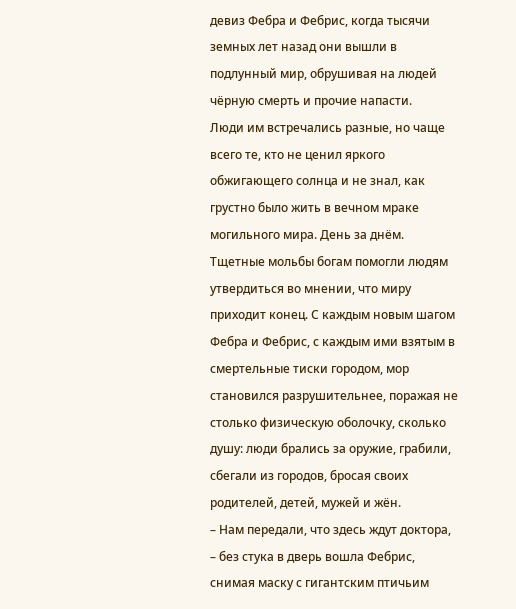девиз Фебра и Фебрис, когда тысячи земных лет назад они вышли в подлунный мир, обрушивая на людей чёрную смерть и прочие напасти.
Люди им встречались разные, но чаще всего те, кто не ценил яркого обжигающего солнца и не знал, как грустно было жить в вечном мраке могильного мира. День за днём.
Тщетные мольбы богам помогли людям утвердиться во мнении, что миру приходит конец. С каждым новым шагом Фебра и Фебрис, с каждым ими взятым в смертельные тиски городом, мор становился разрушительнее, поражая не столько физическую оболочку, сколько душу: люди брались за оружие, грабили, сбегали из городов, бросая своих родителей, детей, мужей и жён.
– Нам передали, что здесь ждут доктора, – без стука в дверь вошла Фебрис, снимая маску с гигантским птичьим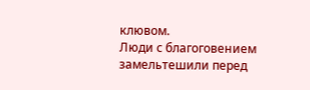клювом.
Люди с благоговением замельтешили перед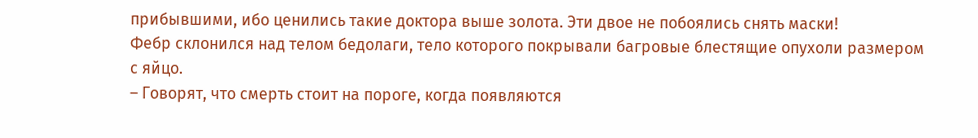прибывшими, ибо ценились такие доктора выше золота. Эти двое не побоялись снять маски!
Фебр склонился над телом бедолаги, тело которого покрывали багровые блестящие опухоли размером с яйцо.
– Говорят, что смерть стоит на пороге, когда появляются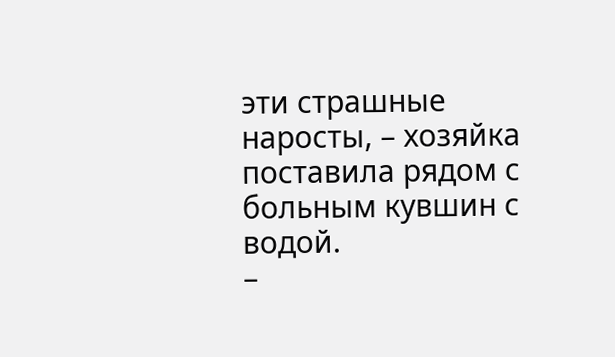эти страшные наросты, – хозяйка поставила рядом с больным кувшин с водой.
–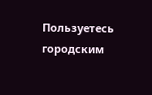Пользуетесь городским